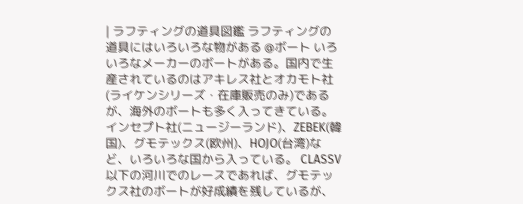| ラフティングの道具図鑑 ラフティングの道具にはいろいろな物がある @ボート いろいろなメーカーのボートがある。国内で生産されているのはアキレス社とオカモト社(ライケンシリーズ・在庫販売のみ)であるが、海外のボートも多く入ってきている。 インセプト社(ニュージーランド)、ZEBEK(韓国)、グモテックス(欧州)、HOJO(台湾)など、いろいろな国から入っている。 CLASSV以下の河川でのレースであれば、グモテックス社のボートが好成績を残しているが、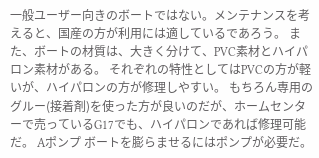一般ユーザー向きのボートではない。メンテナンスを考えると、国産の方が利用には適しているであろう。 また、ボートの材質は、大きく分けて、PVC素材とハイパロン素材がある。 それぞれの特性としてはPVCの方が軽いが、ハイパロンの方が修理しやすい。 もちろん専用のグルー(接着剤)を使った方が良いのだが、ホームセンターで売っているG17でも、ハイパロンであれば修理可能だ。 Aポンプ ボートを膨らませるにはポンプが必要だ。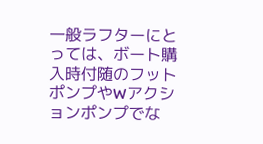一般ラフターにとっては、ボート購入時付随のフットポンプやWアクションポンプでな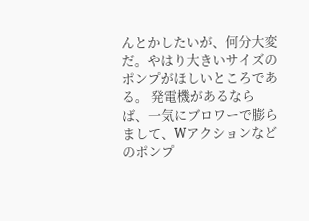んとかしたいが、何分大変だ。やはり大きいサイズのポンプがほしいところである。 発電機があるならば、一気にブロワーで膨らまして、Wアクションなどのポンプ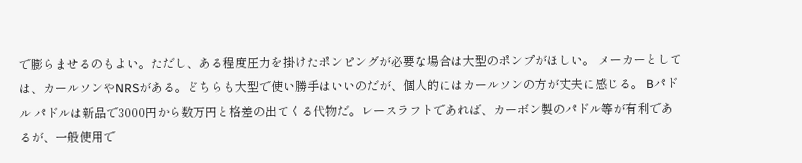で膨らませるのもよい。ただし、ある程度圧力を掛けたポンピングが必要な場合は大型のポンプがほしい。 メーカーとしては、カールソンやNRSがある。どちらも大型で使い勝手はいいのだが、個人的にはカールソンの方が丈夫に感じる。 Bパドル パドルは新品で3000円から数万円と格差の出てくる代物だ。レースラフトであれば、カーボン製のパドル等が有利であるが、一般使用で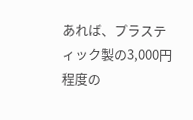あれば、プラスティック製の3,000円程度の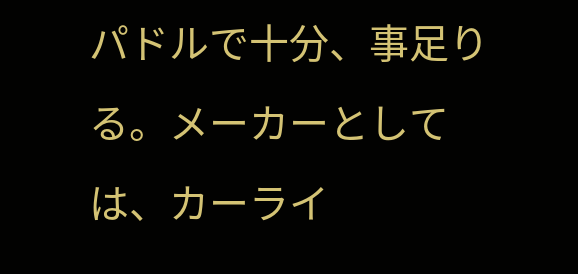パドルで十分、事足りる。メーカーとしては、カーライ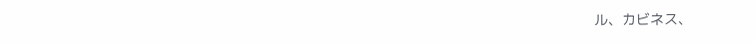ル、カビネス、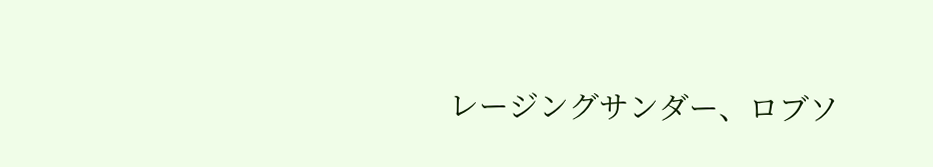レージングサンダー、ロブソ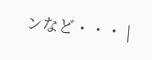ンなど・・・ |